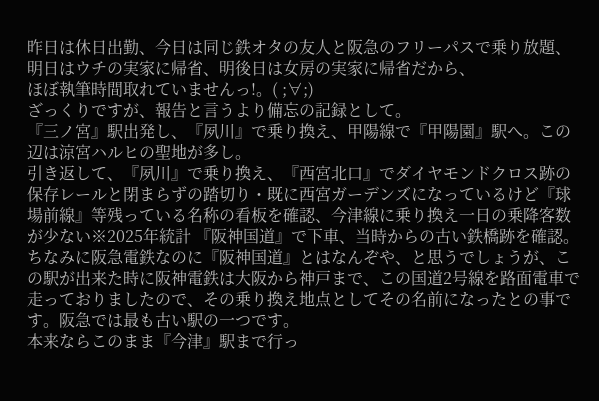昨日は休日出勤、今日は同じ鉄オタの友人と阪急のフリーパスで乗り放題、明日はウチの実家に帰省、明後日は女房の実家に帰省だから、
ほぼ執筆時間取れていませんっ!。( ;∀;)
ざっくりですが、報告と言うより備忘の記録として。
『三ノ宮』駅出発し、『夙川』で乗り換え、甲陽線で『甲陽園』駅へ。この辺は涼宮ハルヒの聖地が多し。
引き返して、『夙川』で乗り換え、『西宮北口』でダイヤモンドクロス跡の保存レールと閉まらずの踏切り・既に西宮ガーデンズになっているけど『球場前線』等残っている名称の看板を確認、今津線に乗り換え一日の乗降客数が少ない※2025年統計 『阪神国道』で下車、当時からの古い鉄橋跡を確認。
ちなみに阪急電鉄なのに『阪神国道』とはなんぞや、と思うでしょうが、この駅が出来た時に阪神電鉄は大阪から神戸まで、この国道2号線を路面電車で走っておりましたので、その乗り換え地点としてその名前になったとの事です。阪急では最も古い駅の一つです。
本来ならこのまま『今津』駅まで行っ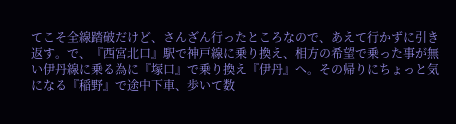てこそ全線踏破だけど、さんざん行ったところなので、あえて行かずに引き返す。で、『西宮北口』駅で神戸線に乗り換え、相方の希望で乗った事が無い伊丹線に乗る為に『塚口』で乗り換え『伊丹』へ。その帰りにちょっと気になる『稲野』で途中下車、歩いて数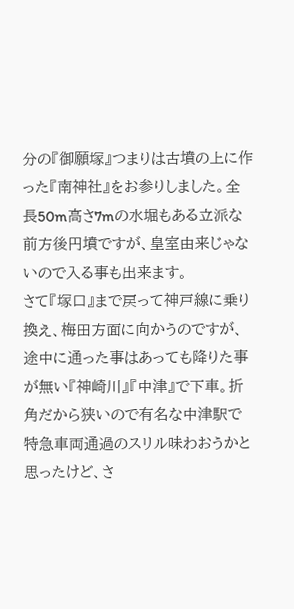分の『御願塚』つまりは古墳の上に作った『南神社』をお参りしました。全長50m高さ7mの水堀もある立派な前方後円墳ですが、皇室由来じゃないので入る事も出来ます。
さて『塚口』まで戻って神戸線に乗り換え、梅田方面に向かうのですが、途中に通った事はあっても降りた事が無い『神崎川』『中津』で下車。折角だから狭いので有名な中津駅で特急車両通過のスリル味わおうかと思ったけど、さ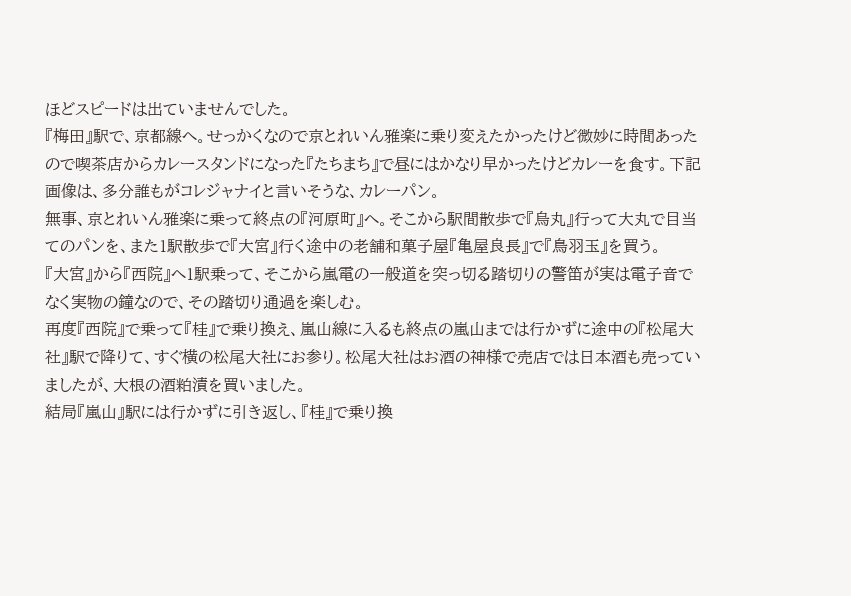ほどスピードは出ていませんでした。
『梅田』駅で、京都線へ。せっかくなので京とれいん雅楽に乗り変えたかったけど微妙に時間あったので喫茶店からカレースタンドになった『たちまち』で昼にはかなり早かったけどカレーを食す。下記画像は、多分誰もがコレジャナイと言いそうな、カレーパン。
無事、京とれいん雅楽に乗って終点の『河原町』へ。そこから駅間散歩で『烏丸』行って大丸で目当てのパンを、また1駅散歩で『大宮』行く途中の老舗和菓子屋『亀屋良長』で『鳥羽玉』を買う。
『大宮』から『西院』へ1駅乗って、そこから嵐電の一般道を突っ切る踏切りの警笛が実は電子音でなく実物の鐘なので、その踏切り通過を楽しむ。
再度『西院』で乗って『桂』で乗り換え、嵐山線に入るも終点の嵐山までは行かずに途中の『松尾大社』駅で降りて、すぐ横の松尾大社にお参り。松尾大社はお酒の神様で売店では日本酒も売っていましたが、大根の酒粕漬を買いました。
結局『嵐山』駅には行かずに引き返し、『桂』で乗り換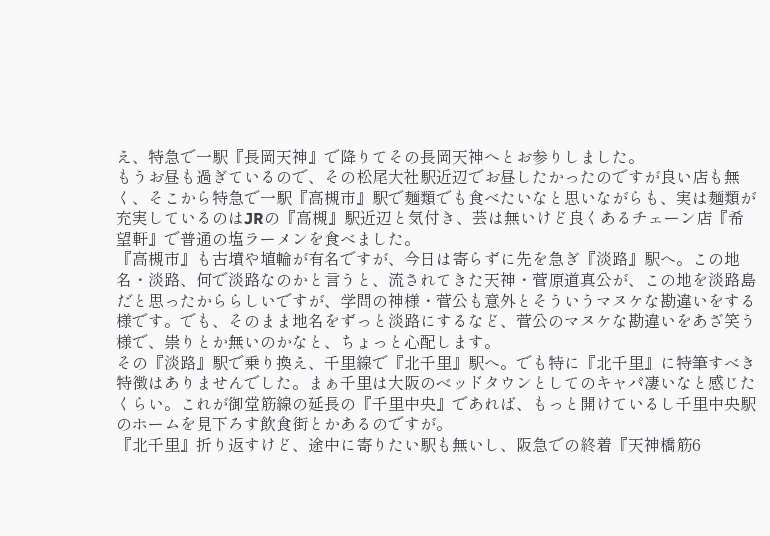え、特急で一駅『長岡天神』で降りてその長岡天神へとお参りしました。
もうお昼も過ぎているので、その松尾大社駅近辺でお昼したかったのですが良い店も無く、そこから特急で一駅『高槻市』駅で麺類でも食べたいなと思いながらも、実は麺類が充実しているのはJRの『高槻』駅近辺と気付き、芸は無いけど良くあるチェーン店『希望軒』で普通の塩ラーメンを食べました。
『高槻市』も古墳や埴輪が有名ですが、今日は寄らずに先を急ぎ『淡路』駅へ。この地名・淡路、何で淡路なのかと言うと、流されてきた天神・菅原道真公が、この地を淡路島だと思ったかららしいですが、学問の神様・菅公も意外とそういうマヌケな勘違いをする様です。でも、そのまま地名をずっと淡路にするなど、菅公のマヌケな勘違いをあざ笑う様で、祟りとか無いのかなと、ちょっと心配します。
その『淡路』駅で乗り換え、千里線で『北千里』駅へ。でも特に『北千里』に特筆すべき特徴はありませんでした。まぁ千里は大阪のベッドタウンとしてのキャパ凄いなと感じたくらい。これが御堂筋線の延長の『千里中央』であれば、もっと開けているし千里中央駅のホームを見下ろす飲食街とかあるのですが。
『北千里』折り返すけど、途中に寄りたい駅も無いし、阪急での終着『天神橋筋6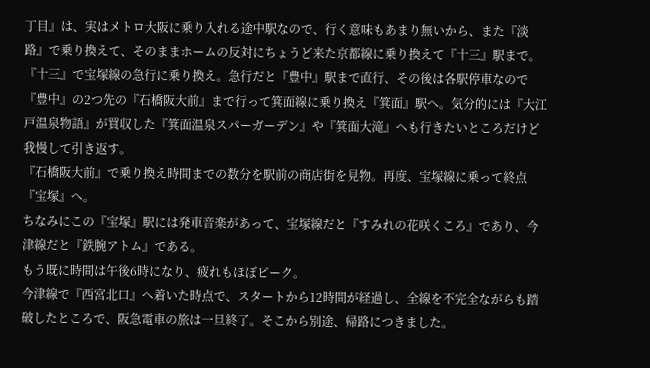丁目』は、実はメトロ大阪に乗り入れる途中駅なので、行く意味もあまり無いから、また『淡路』で乗り換えて、そのままホームの反対にちょうど来た京都線に乗り換えて『十三』駅まで。
『十三』で宝塚線の急行に乗り換え。急行だと『豊中』駅まで直行、その後は各駅停車なので『豊中』の2つ先の『石橋阪大前』まで行って箕面線に乗り換え『箕面』駅へ。気分的には『大江戸温泉物語』が買収した『箕面温泉スパーガーデン』や『箕面大滝』へも行きたいところだけど我慢して引き返す。
『石橋阪大前』で乗り換え時間までの数分を駅前の商店街を見物。再度、宝塚線に乗って終点『宝塚』へ。
ちなみにこの『宝塚』駅には発車音楽があって、宝塚線だと『すみれの花咲くころ』であり、今津線だと『鉄腕アトム』である。
もう既に時間は午後6時になり、疲れもほぼピーク。
今津線で『西宮北口』へ着いた時点で、スタートから12時間が経過し、全線を不完全ながらも踏破したところで、阪急電車の旅は一旦終了。そこから別途、帰路につきました。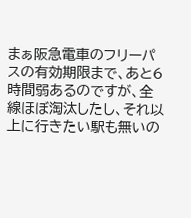まぁ阪急電車のフリーパスの有効期限まで、あと6時間弱あるのですが、全線ほぼ淘汰したし、それ以上に行きたい駅も無いの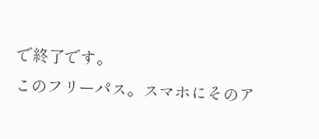で終了です。
このフリーパス。スマホにそのア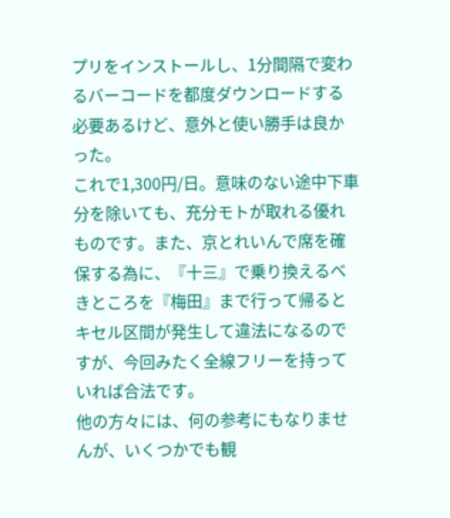プリをインストールし、1分間隔で変わるバーコードを都度ダウンロードする必要あるけど、意外と使い勝手は良かった。
これで1,300円/日。意味のない途中下車分を除いても、充分モトが取れる優れものです。また、京とれいんで席を確保する為に、『十三』で乗り換えるべきところを『梅田』まで行って帰るとキセル区間が発生して違法になるのですが、今回みたく全線フリーを持っていれば合法です。
他の方々には、何の参考にもなりませんが、いくつかでも観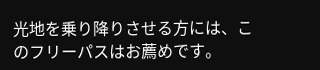光地を乗り降りさせる方には、このフリーパスはお薦めです。